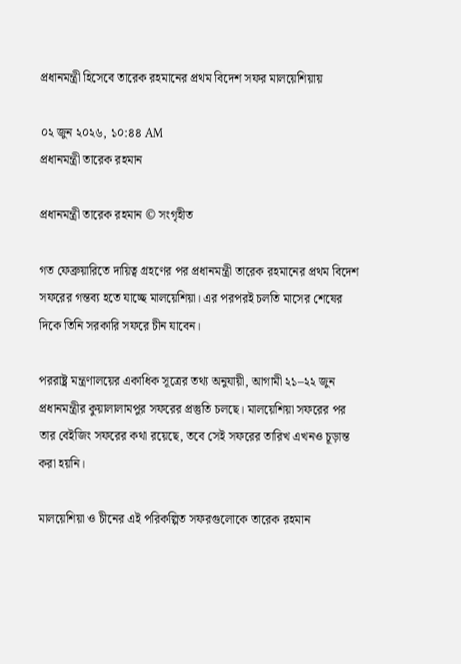প্রধানমন্ত্রী হিসেবে তারেক রহমানের প্রথম বিদেশ সফর মালয়েশিয়ায়

০২ জুন ২০২৬, ১০:৪৪ AM
প্রধানমন্ত্রী তারেক রহমান

প্রধানমন্ত্রী তারেক রহমান © সংগৃহীত

গত ফেব্রুয়ারিতে দায়িত্ব গ্রহণের পর প্রধানমন্ত্রী তারেক রহমানের প্রথম বিদেশ সফরের গন্তব্য হতে যাচ্ছে মালয়েশিয়া। এর পরপরই চলতি মাসের শেষের দিকে তিনি সরকারি সফরে চীন যাবেন।

পররাষ্ট্র মন্ত্রণালয়ের একাধিক সূত্রের তথ্য অনুযায়ী, আগামী ২১–২২ জুন প্রধানমন্ত্রীর কুয়ালালামপুর সফরের প্রস্তুতি চলছে। মালয়েশিয়া সফরের পর তার বেইজিং সফরের কথা রয়েছে, তবে সেই সফরের তারিখ এখনও চূড়ান্ত করা হয়নি।

মালয়েশিয়া ও চীনের এই পরিকল্পিত সফরগুলোকে তারেক রহমান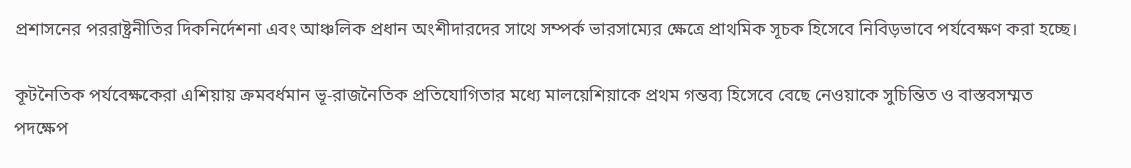প্রশাসনের পররাষ্ট্রনীতির দিকনির্দেশনা এবং আঞ্চলিক প্রধান অংশীদারদের সাথে সম্পর্ক ভারসাম্যের ক্ষেত্রে প্রাথমিক সূচক হিসেবে নিবিড়ভাবে পর্যবেক্ষণ করা হচ্ছে।

কূটনৈতিক পর্যবেক্ষকেরা এশিয়ায় ক্রমবর্ধমান ভূ-রাজনৈতিক প্রতিযোগিতার মধ্যে মালয়েশিয়াকে প্রথম গন্তব্য হিসেবে বেছে নেওয়াকে সুচিন্তিত ও বাস্তবসম্মত পদক্ষেপ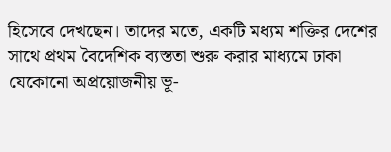হিসেবে দেখছেন। তাদের মতে, একটি মধ্যম শক্তির দেশের সাথে প্রথম বৈদেশিক ব্যস্ততা শুরু করার মাধ্যমে ঢাকা যেকোনো অপ্রয়োজনীয় ভূ-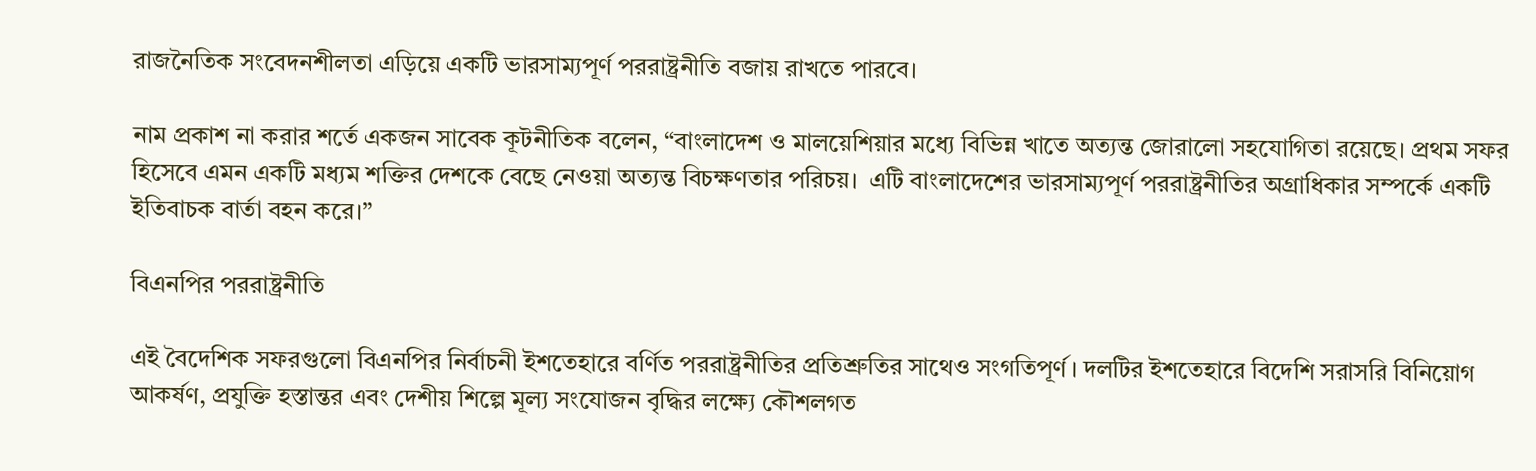রাজনৈতিক সংবেদনশীলতা এড়িয়ে একটি ভারসাম্যপূর্ণ পররাষ্ট্রনীতি বজায় রাখতে পারবে।

নাম প্রকাশ না করার শর্তে একজন সাবেক কূটনীতিক বলেন, “বাংলাদেশ ও মালয়েশিয়ার মধ্যে বিভিন্ন খাতে অত্যন্ত জোরালো সহযোগিতা রয়েছে। প্রথম সফর হিসেবে এমন একটি মধ্যম শক্তির দেশকে বেছে নেওয়া অত্যন্ত বিচক্ষণতার পরিচয়।  এটি বাংলাদেশের ভারসাম্যপূর্ণ পররাষ্ট্রনীতির অগ্রাধিকার সম্পর্কে একটি ইতিবাচক বার্তা বহন করে।”

বিএনপির পররাষ্ট্রনীতি

এই বৈদেশিক সফরগুলো বিএনপির নির্বাচনী ইশতেহারে বর্ণিত পররাষ্ট্রনীতির প্রতিশ্রুতির সাথেও সংগতিপূর্ণ। দলটির ইশতেহারে বিদেশি সরাসরি বিনিয়োগ আকর্ষণ, প্রযুক্তি হস্তান্তর এবং দেশীয় শিল্পে মূল্য সংযোজন বৃদ্ধির লক্ষ্যে কৌশলগত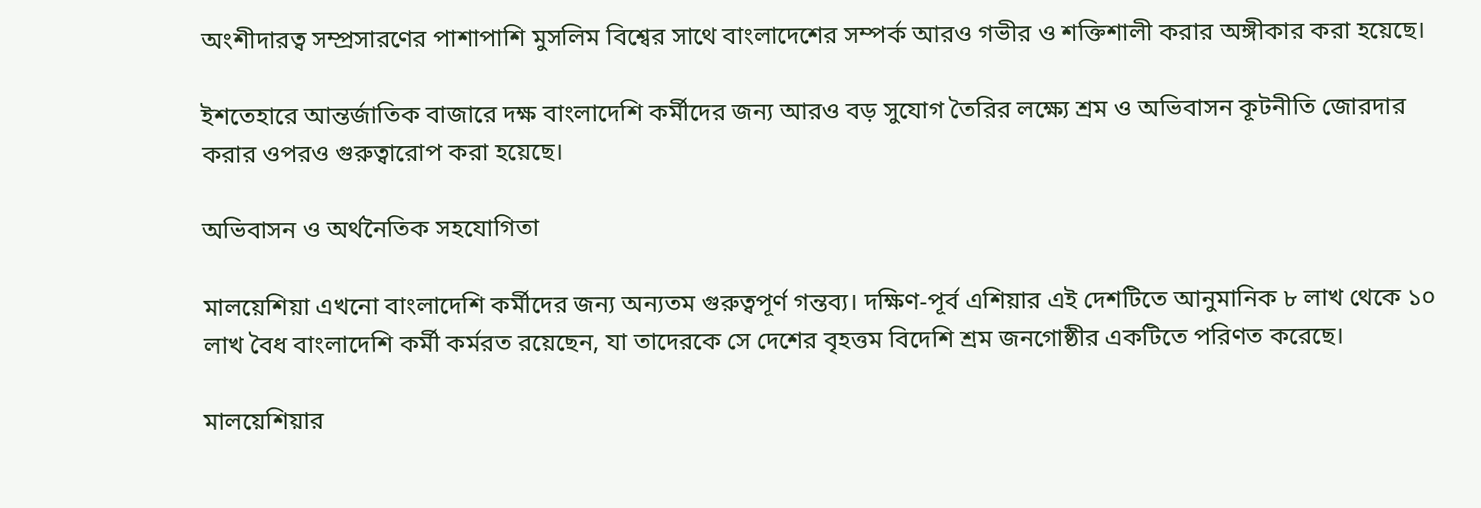অংশীদারত্ব সম্প্রসারণের পাশাপাশি মুসলিম বিশ্বের সাথে বাংলাদেশের সম্পর্ক আরও গভীর ও শক্তিশালী করার অঙ্গীকার করা হয়েছে।

ইশতেহারে আন্তর্জাতিক বাজারে দক্ষ বাংলাদেশি কর্মীদের জন্য আরও বড় সুযোগ তৈরির লক্ষ্যে শ্রম ও অভিবাসন কূটনীতি জোরদার করার ওপরও গুরুত্বারোপ করা হয়েছে।

অভিবাসন ও অর্থনৈতিক সহযোগিতা

মালয়েশিয়া এখনো বাংলাদেশি কর্মীদের জন্য অন্যতম গুরুত্বপূর্ণ গন্তব্য। দক্ষিণ-পূর্ব এশিয়ার এই দেশটিতে আনুমানিক ৮ লাখ থেকে ১০ লাখ বৈধ বাংলাদেশি কর্মী কর্মরত রয়েছেন, যা তাদেরকে সে দেশের বৃহত্তম বিদেশি শ্রম জনগোষ্ঠীর একটিতে পরিণত করেছে।

মালয়েশিয়ার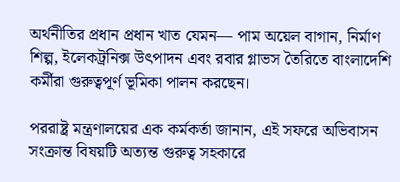অর্থনীতির প্রধান প্রধান খাত যেমন— পাম অয়েল বাগান, নির্মাণ শিল্প, ইলেকট্রনিক্স উৎপাদন এবং রবার গ্লাভস তৈরিতে বাংলাদেশি কর্মীরা গুরুত্বপূর্ণ ভূমিকা পালন করছেন।

পররাষ্ট্র মন্ত্রণালয়ের এক কর্মকর্তা জানান, এই সফরে অভিবাসন সংক্রান্ত বিষয়টি অত্যন্ত গুরুত্ব সহকারে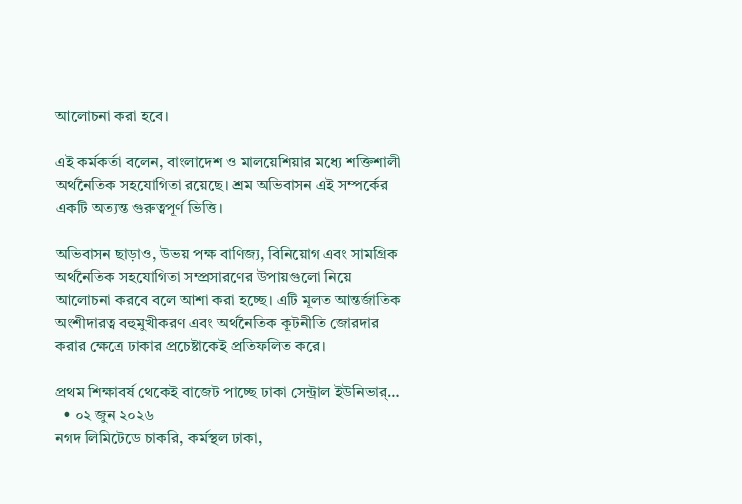আলোচনা করা হবে।

এই কর্মকর্তা বলেন, বাংলাদেশ ও মালয়েশিয়ার মধ্যে শক্তিশালী অর্থনৈতিক সহযোগিতা রয়েছে। শ্রম অভিবাসন এই সম্পর্কের একটি অত্যন্ত গুরুত্বপূর্ণ ভিত্তি।

অভিবাসন ছাড়াও, উভয় পক্ষ বাণিজ্য, বিনিয়োগ এবং সামগ্রিক অর্থনৈতিক সহযোগিতা সম্প্রসারণের উপায়গুলো নিয়ে আলোচনা করবে বলে আশা করা হচ্ছে। এটি মূলত আন্তর্জাতিক অংশীদারত্ব বহুমুখীকরণ এবং অর্থনৈতিক কূটনীতি জোরদার করার ক্ষেত্রে ঢাকার প্রচেষ্টাকেই প্রতিফলিত করে।

প্রথম শিক্ষাবর্ষ থেকেই বাজেট পাচ্ছে ঢাকা সেন্ট্রাল ইউনিভার্…
  • ০২ জুন ২০২৬
নগদ লিমিটেডে চাকরি, কর্মস্থল ঢাকা,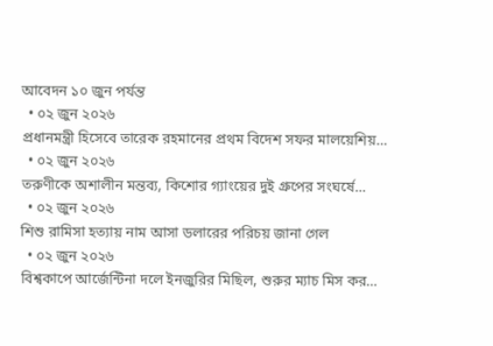আবেদন ১০ জুন পর্যন্ত
  • ০২ জুন ২০২৬
প্রধানমন্ত্রী হিসেবে তারেক রহমানের প্রথম বিদেশ সফর মালয়েশিয়…
  • ০২ জুন ২০২৬
তরুণীকে অশালীন মন্তব্য, কিশোর গ্যাংয়ের দুই গ্রুপের সংঘর্ষে…
  • ০২ জুন ২০২৬
শিশু রামিসা হত্যায় নাম আসা ডলারের পরিচয় জানা গেল
  • ০২ জুন ২০২৬
বিশ্বকাপে আর্জেন্টিনা দলে ইনজুরির মিছিল, শুরুর ম্যাচ মিস কর…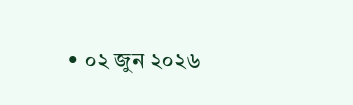• ০২ জুন ২০২৬